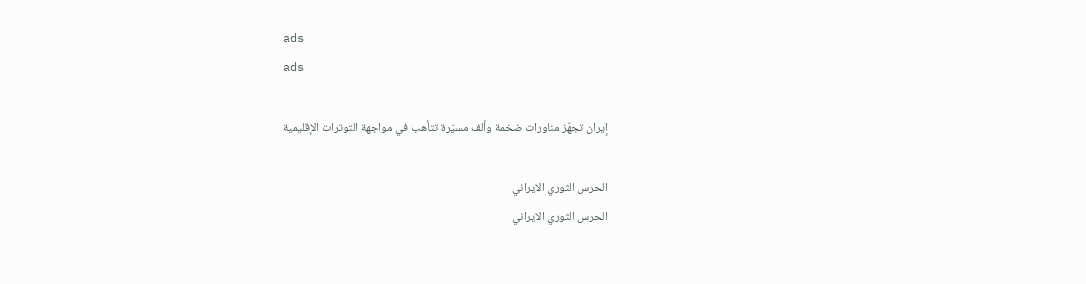ads
ads

إيران تجهّز مناورات ضخمة وألف مسيّرة تتأهب في مواجهة التوترات الإقليمية

الحرس الثوري الايراني
الحرس الثوري الايراني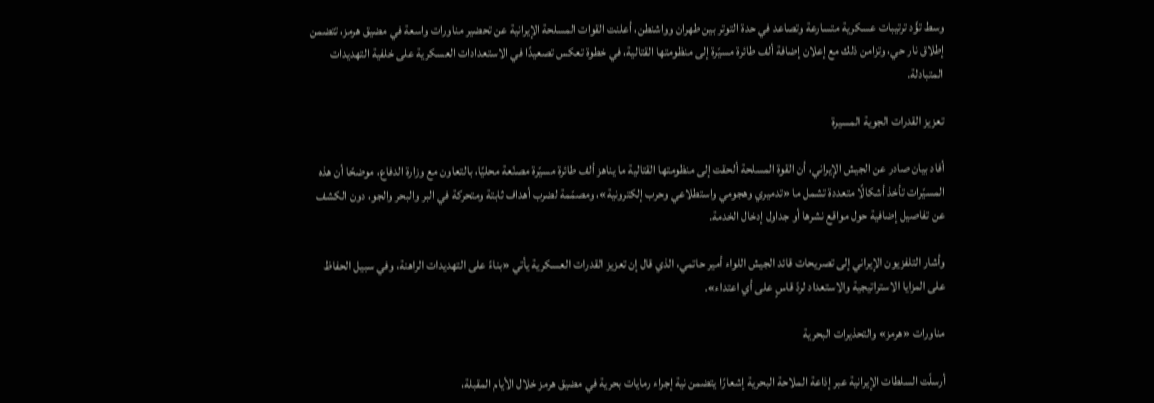وسط تؤّد ترتيبات عسكرية متسارعة وتصاعد في حدة التوتر بين طهران وواشنطن، أعلنت القوات المسلحة الإيرانية عن تحضير مناورات واسعة في مضيق هرمز، تتضمن إطلاق نار حي، وتزامن ذلك مع إعلان إضافة ألف طائرة مسيّرة إلى منظومتها القتالية، في خطوة تعكس تصعيدًا في الاستعدادات العسكرية على خلفية التهديدات المتبادلة.

تعزيز القدرات الجوية المسيرة

أفاد بيان صادر عن الجيش الإيراني، أن القوة المسلحة ألحقت إلى منظومتها القتالية ما يناهز ألف طائرة مسيّرة مصنّعة محليًا، بالتعاون مع وزارة الدفاع، موضحًا أن هذه المسيّرات تأخذ أشكالًا متعددة تشمل ما «تدميري وهجومي واستطلاعي وحرب إلكترونية»، ومصمّمة لضرب أهداف ثابتة ومتحركة في البر والبحر والجو، دون الكشف عن تفاصيل إضافية حول مواقع نشرها أو جداول إدخال الخدمة.

وأشار التلفزيون الإيراني إلى تصريحات قائد الجيش اللواء أمير حاتمي، الذي قال إن تعزيز القدرات العسكرية يأتي «بناءً على التهديدات الراهنة، وفي سبيل الحفاظ على المزايا الاستراتيجية والاستعداد لردّ قاسٍ على أي اعتداء».

مناورات «هرمز» والتحذيرات البحرية

أرسلّت السلطات الإيرانية عبر إذاعة الملاحة البحرية إشعارًا يتضمن نية إجراء رمايات بحرية في مضيق هرمز خلال الأيام المقبلة،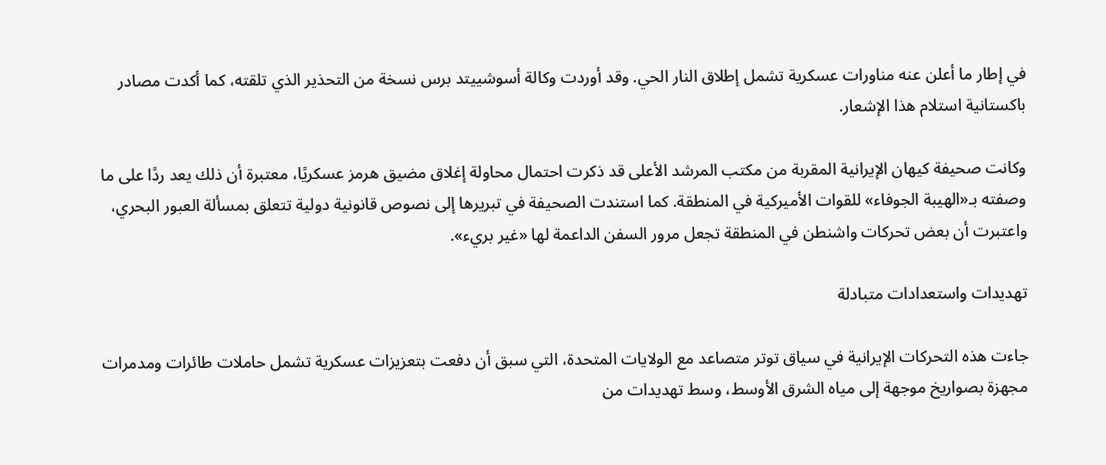في إطار ما أعلن عنه مناورات عسكرية تشمل إطلاق النار الحي. وقد أوردت وكالة أسوشييتد برس نسخة من التحذير الذي تلقته، كما أكدت مصادر باكستانية استلام هذا الإشعار.

وكانت صحيفة كيهان الإيرانية المقربة من مكتب المرشد الأعلى قد ذكرت احتمال محاولة إغلاق مضيق هرمز عسكريًا، معتبرة أن ذلك يعد ردًا على ما وصفته بـ«الهيبة الجوفاء» للقوات الأميركية في المنطقة. كما استندت الصحيفة في تبريرها إلى نصوص قانونية دولية تتعلق بمسألة العبور البحري، واعتبرت أن بعض تحركات واشنطن في المنطقة تجعل مرور السفن الداعمة لها «غير بريء».

تهديدات واستعدادات متبادلة

جاءت هذه التحركات الإيرانية في سياق توتر متصاعد مع الولايات المتحدة، التي سبق أن دفعت بتعزيزات عسكرية تشمل حاملات طائرات ومدمرات مجهزة بصواريخ موجهة إلى مياه الشرق الأوسط، وسط تهديدات من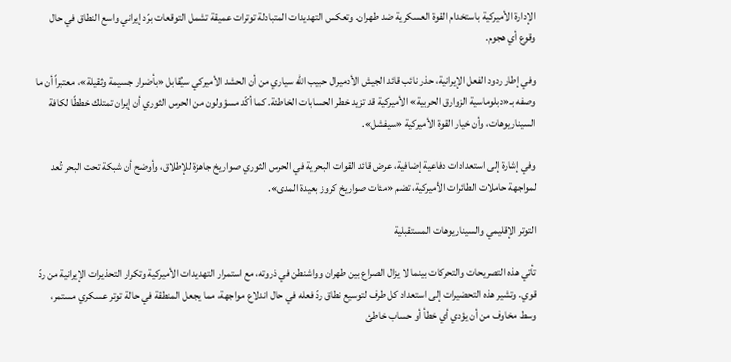الإدارة الأميركية باستخدام القوة العسكرية ضد طهران. وتعكس التهديدات المتبادلة توترات عميقة تشمل التوقعات برّد إيراني واسع النطاق في حال وقوع أي هجوم.

وفي إطار ردود الفعل الإيرانية، حذر نائب قائد الجيش الأدميرال حبيب الله سياري من أن الحشد الأميركي سيُقابل «بأضرار جسيمة وثقيلة»، معتبراً أن ما وصفه بـ«دبلوماسية الزوارق الحربية» الأميركية قد تزيد خطر الحسابات الخاطئة. كما أكّد مسؤولون من الحرس الثوري أن إيران تمتلك خططًا لكافة السيناريوهات، وأن خيار القوة الأميركية «سيفشل».

وفي إشارة إلى استعدادات دفاعية إضافية، عرض قائد القوات البحرية في الحرس الثوري صواريخ جاهزة للإطلاق، وأوضح أن شبكة تحت البحر تُعد لمواجهة حاملات الطائرات الأميركية، تضم «مئات صواريخ كروز بعيدة المدى».

التوتر الإقليمي والسيناريوهات المستقبلية

تأتي هذه التصريحات والتحركات بينما لا يزال الصراع بين طهران وواشنطن في ذروته، مع استمرار التهديدات الأميركية وتكرار التحذيرات الإيرانية من ردّ قوي. وتشير هذه التحضيرات إلى استعداد كل طرف لتوسيع نطاق ردّ فعله في حال اندلاع مواجهة، مما يجعل المنطقة في حالة توتر عسكري مستمر، وسط مخاوف من أن يؤدي أي خطأ أو حساب خاطئ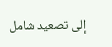إلى تصعيد شامل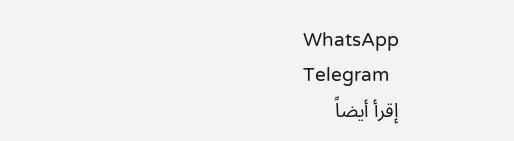WhatsApp
Telegram
إقرأ أيضاً